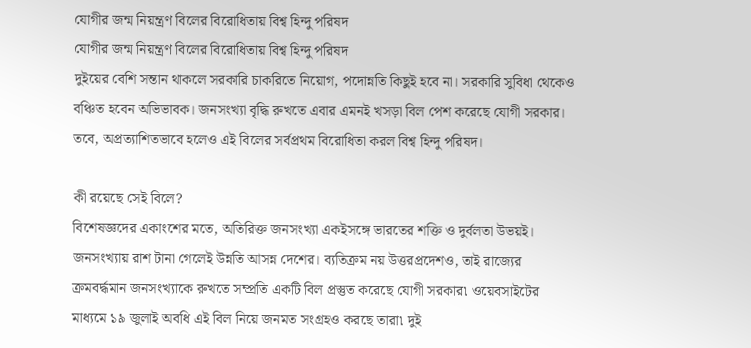যোগীর জন্ম নিয়ন্ত্রণ বিলের বিরোধিতায় বিশ্ব হিন্দু পরিষদ
যোগীর জন্ম নিয়ন্ত্রণ বিলের বিরোধিতায় বিশ্ব হিন্দু পরিষদ
দুইয়ের বেশি সন্তান থাকলে সরকারি চাকরিতে নিয়োগ, পদোন্নতি কিছুই হবে না। সরকারি সুবিধা থেকেও বঞ্চিত হবেন অভিভাবক। জনসংখ্যা বৃদ্ধি রুখতে এবার এমনই খসড়া বিল পেশ করেছে যোগী সরকার। তবে, অপ্রত্যাশিতভাবে হলেও এই বিলের সর্বপ্রথম বিরোধিতা করল বিশ্ব হিন্দু পরিষদ।

কী রয়েছে সেই বিলে?
বিশেষজ্ঞদের একাংশের মতে, অতিরিক্ত জনসংখ্যা একইসঙ্গে ভারতের শক্তি ও দুর্বলতা উভয়ই। জনসংখ্যায় রাশ টানা গেলেই উন্নতি আসন্ন দেশের। ব্যতিক্রম নয় উত্তরপ্রদেশও, তাই রাজ্যের ক্রমবর্দ্ধমান জনসংখ্যাকে রুখতে সম্প্রতি একটি বিল প্রস্তুত করেছে যোগী সরকার৷ ওয়েবসাইটের মাধ্যমে ১৯ জুলাই অবধি এই বিল নিয়ে জনমত সংগ্রহও করছে তারা৷ দুই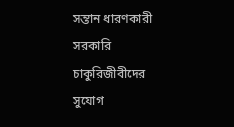সন্তান ধারণকারী সরকারি চাকুরিজীবীদের সুযোগ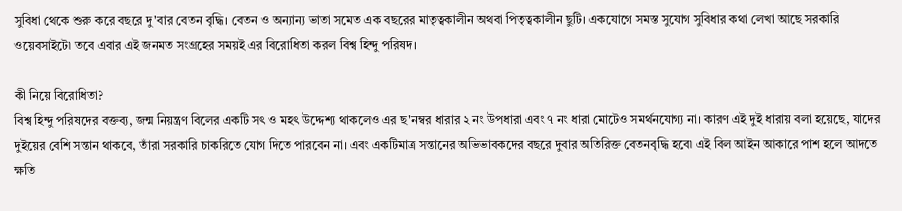সুবিধা থেকে শুরু করে বছরে দু'বার বেতন বৃদ্ধি। বেতন ও অন্যান্য ভাতা সমেত এক বছরের মাতৃত্বকালীন অথবা পিতৃত্বকালীন ছুটি। একযোগে সমস্ত সুযোগ সুবিধার কথা লেখা আছে সরকারি ওয়েবসাইটে৷ তবে এবার এই জনমত সংগ্রহের সময়ই এর বিরোধিতা করল বিশ্ব হিন্দু পরিষদ।

কী নিয়ে বিরোধিতা?
বিশ্ব হিন্দু পরিষদের বক্তব্য, জন্ম নিয়ন্ত্রণ বিলের একটি সৎ ও মহৎ উদ্দেশ্য থাকলেও এর ছ'নম্বর ধারার ২ নং উপধারা এবং ৭ নং ধারা মোটেও সমর্থনযোগ্য না। কারণ এই দুই ধারায় বলা হয়েছে, যাদের দুইয়ের বেশি সন্তান থাকবে, তাঁরা সরকারি চাকরিতে যোগ দিতে পারবেন না। এবং একটিমাত্র সন্তানের অভিভাবকদের বছরে দুবার অতিরিক্ত বেতনবৃদ্ধি হবে৷ এই বিল আইন আকারে পাশ হলে আদতে ক্ষতি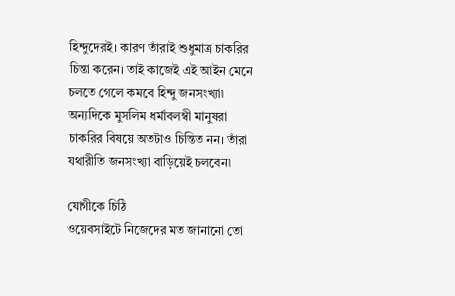হিন্দুদেরই। কারণ তাঁরাই শুধুমাত্র চাকরির চিন্তা করেন। তাই কাজেই এই আইন মেনে চলতে গেলে কমবে হিন্দু জনসংখ্যা৷ অন্যদিকে মুসলিম ধর্মাবলম্বী মানুষরা চাকরির বিষয়ে অতটাও চিন্তিত নন। তাঁরা যথারীতি জনসংখ্যা বাড়িয়েই চলবেন৷

যোগীকে চিঠি
ওয়েবসাইটে নিজেদের মত জানানো তো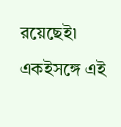রয়েছেই৷ একইসঙ্গে এই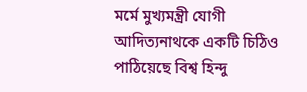মর্মে মুখ্যমন্ত্রী যোগী আদিত্যনাথকে একটি চিঠিও পাঠিয়েছে বিশ্ব হিন্দু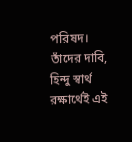পরিষদ। তাঁদের দাবি, হিন্দু স্বার্থ রক্ষার্থেই এই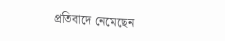প্রতিবাদে নেমেছেন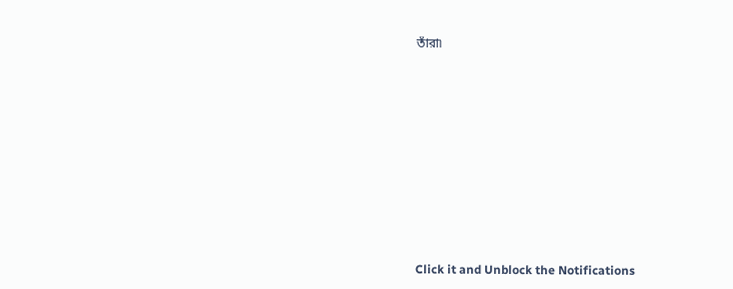তাঁরা৷












Click it and Unblock the Notifications